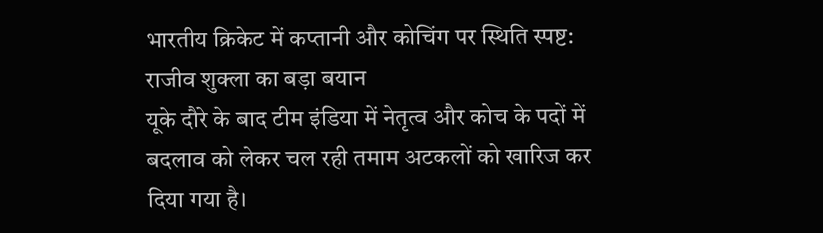भारतीय क्रिकेट में कप्तानी और कोचिंग पर स्थिति स्पष्ट: राजीव शुक्ला का बड़ा बयान
यूके दौरे के बाद टीम इंडिया में नेतृत्व और कोच के पदों में बदलाव को लेकर चल रही तमाम अटकलों को खारिज कर दिया गया है।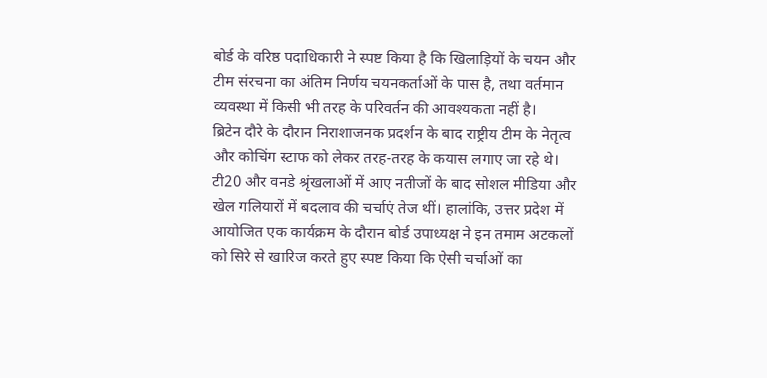बोर्ड के वरिष्ठ पदाधिकारी ने स्पष्ट किया है कि खिलाड़ियों के चयन और टीम संरचना का अंतिम निर्णय चयनकर्ताओं के पास है, तथा वर्तमान व्यवस्था में किसी भी तरह के परिवर्तन की आवश्यकता नहीं है।
ब्रिटेन दौरे के दौरान निराशाजनक प्रदर्शन के बाद राष्ट्रीय टीम के नेतृत्व और कोचिंग स्टाफ को लेकर तरह-तरह के कयास लगाए जा रहे थे। टी20 और वनडे श्रृंखलाओं में आए नतीजों के बाद सोशल मीडिया और खेल गलियारों में बदलाव की चर्चाएं तेज थीं। हालांकि, उत्तर प्रदेश में आयोजित एक कार्यक्रम के दौरान बोर्ड उपाध्यक्ष ने इन तमाम अटकलों को सिरे से खारिज करते हुए स्पष्ट किया कि ऐसी चर्चाओं का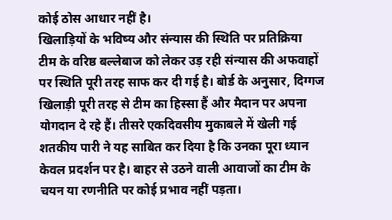कोई ठोस आधार नहीं है।
खिलाड़ियों के भविष्य और संन्यास की स्थिति पर प्रतिक्रिया
टीम के वरिष्ठ बल्लेबाज को लेकर उड़ रही संन्यास की अफवाहों पर स्थिति पूरी तरह साफ कर दी गई है। बोर्ड के अनुसार, दिग्गज खिलाड़ी पूरी तरह से टीम का हिस्सा हैं और मैदान पर अपना योगदान दे रहे हैं। तीसरे एकदिवसीय मुकाबले में खेली गई शतकीय पारी ने यह साबित कर दिया है कि उनका पूरा ध्यान केवल प्रदर्शन पर है। बाहर से उठने वाली आवाजों का टीम के चयन या रणनीति पर कोई प्रभाव नहीं पड़ता।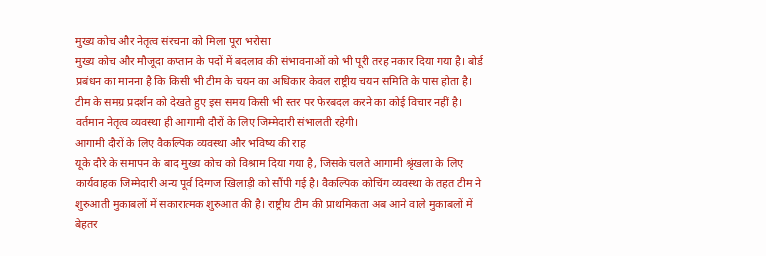मुख्य कोच और नेतृत्व संरचना को मिला पूरा भरोसा
मुख्य कोच और मौजूदा कप्तान के पदों में बदलाव की संभावनाओं को भी पूरी तरह नकार दिया गया है। बोर्ड प्रबंधन का मानना है कि किसी भी टीम के चयन का अधिकार केवल राष्ट्रीय चयन समिति के पास होता है। टीम के समग्र प्रदर्शन को देखते हुए इस समय किसी भी स्तर पर फेरबदल करने का कोई विचार नहीं है। वर्तमान नेतृत्व व्यवस्था ही आगामी दौरों के लिए जिम्मेदारी संभालती रहेगी।
आगामी दौरों के लिए वैकल्पिक व्यवस्था और भविष्य की राह
यूके दौरे के समापन के बाद मुख्य कोच को विश्राम दिया गया है, जिसके चलते आगामी श्रृंखला के लिए कार्यवाहक जिम्मेदारी अन्य पूर्व दिग्गज खिलाड़ी को सौंपी गई है। वैकल्पिक कोचिंग व्यवस्था के तहत टीम ने शुरुआती मुकाबलों में सकारात्मक शुरुआत की है। राष्ट्रीय टीम की प्राथमिकता अब आने वाले मुकाबलों में बेहतर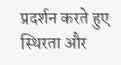प्रदर्शन करते हुए स्थिरता और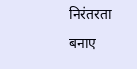निरंतरता बनाए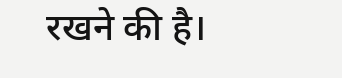रखने की है।